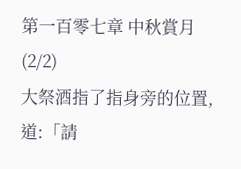第一百零七章 中秋賞月(2/2)
大祭酒指了指身旁的位置,道:「請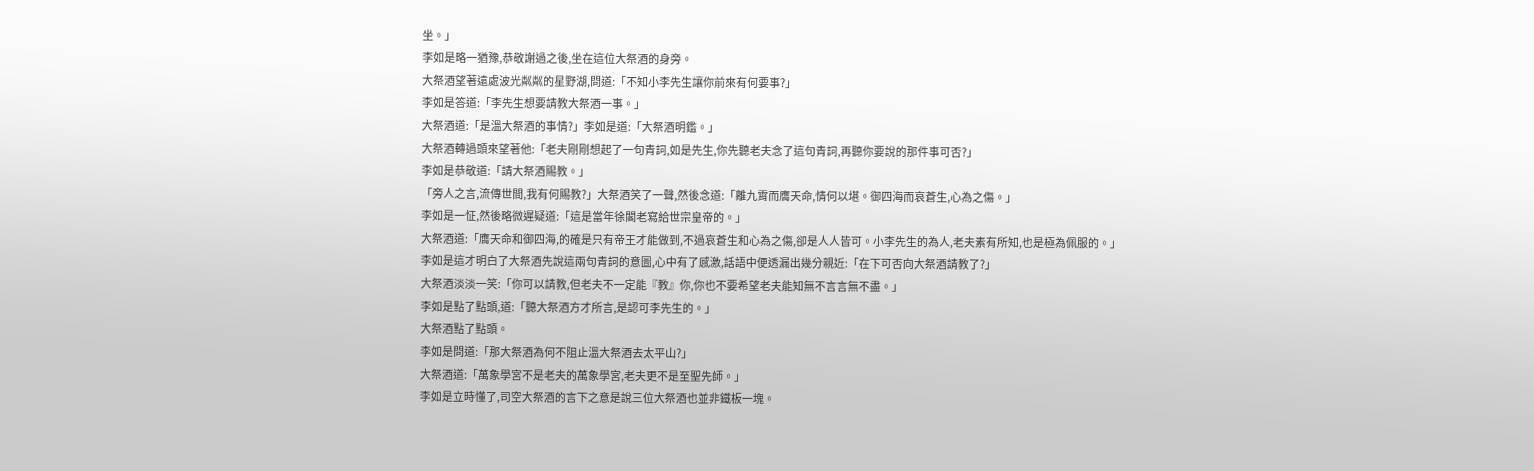坐。」
李如是略一猶豫,恭敬謝過之後,坐在這位大祭酒的身旁。
大祭酒望著遠處波光粼粼的星野湖,問道:「不知小李先生讓你前來有何要事?」
李如是答道:「李先生想要請教大祭酒一事。」
大祭酒道:「是溫大祭酒的事情?」李如是道:「大祭酒明鑑。」
大祭酒轉過頭來望著他:「老夫剛剛想起了一句青詞,如是先生,你先聽老夫念了這句青詞,再聽你要說的那件事可否?」
李如是恭敬道:「請大祭酒賜教。」
「旁人之言,流傳世間,我有何賜教?」大祭酒笑了一聲,然後念道:「離九霄而膺天命,情何以堪。御四海而哀蒼生,心為之傷。」
李如是一怔,然後略微遲疑道:「這是當年徐閣老寫給世宗皇帝的。」
大祭酒道:「膺天命和御四海,的確是只有帝王才能做到,不過哀蒼生和心為之傷,卻是人人皆可。小李先生的為人,老夫素有所知,也是極為佩服的。」
李如是這才明白了大祭酒先說這兩句青詞的意圖,心中有了感激,話語中便透漏出幾分親近:「在下可否向大祭酒請教了?」
大祭酒淡淡一笑:「你可以請教,但老夫不一定能『教』你,你也不要希望老夫能知無不言言無不盡。」
李如是點了點頭,道:「聽大祭酒方才所言,是認可李先生的。」
大祭酒點了點頭。
李如是問道:「那大祭酒為何不阻止溫大祭酒去太平山?」
大祭酒道:「萬象學宮不是老夫的萬象學宮,老夫更不是至聖先師。」
李如是立時懂了,司空大祭酒的言下之意是說三位大祭酒也並非鐵板一塊。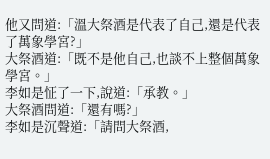他又問道:「溫大祭酒是代表了自己,還是代表了萬象學宮?」
大祭酒道:「既不是他自己,也談不上整個萬象學宮。」
李如是怔了一下,說道:「承教。」
大祭酒問道:「還有嗎?」
李如是沉聲道:「請問大祭酒,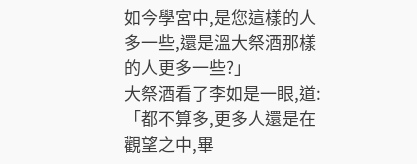如今學宮中,是您這樣的人多一些,還是溫大祭酒那樣的人更多一些?」
大祭酒看了李如是一眼,道:「都不算多,更多人還是在觀望之中,畢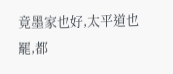竟墨家也好,太平道也罷,都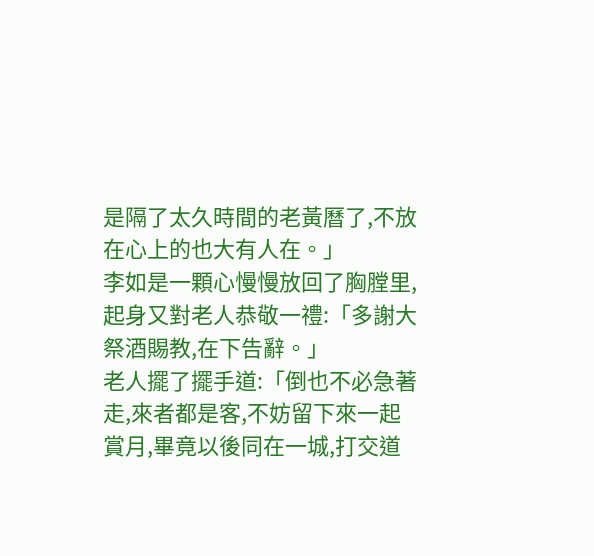是隔了太久時間的老黃曆了,不放在心上的也大有人在。」
李如是一顆心慢慢放回了胸膛里,起身又對老人恭敬一禮:「多謝大祭酒賜教,在下告辭。」
老人擺了擺手道:「倒也不必急著走,來者都是客,不妨留下來一起賞月,畢竟以後同在一城,打交道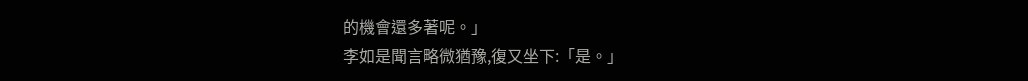的機會還多著呢。」
李如是聞言略微猶豫,復又坐下:「是。」